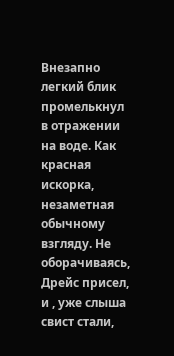Внезапно легкий блик промелькнул в отражении на воде. Как красная искорка, незаметная обычному взгляду. Не оборачиваясь, Дрейс присел, и , уже слыша свист стали,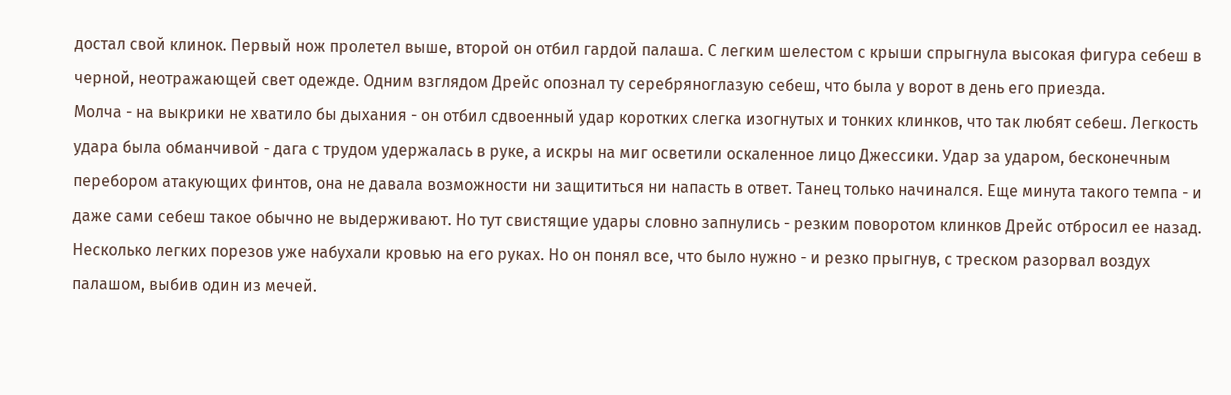достал свой клинок. Первый нож пролетел выше, второй он отбил гардой палаша. С легким шелестом с крыши спрыгнула высокая фигура себеш в черной, неотражающей свет одежде. Одним взглядом Дрейс опознал ту серебряноглазую себеш, что была у ворот в день его приезда.
Молча - на выкрики не хватило бы дыхания - он отбил сдвоенный удар коротких слегка изогнутых и тонких клинков, что так любят себеш. Легкость удара была обманчивой - дага с трудом удержалась в руке, а искры на миг осветили оскаленное лицо Джессики. Удар за ударом, бесконечным перебором атакующих финтов, она не давала возможности ни защититься ни напасть в ответ. Танец только начинался. Еще минута такого темпа - и даже сами себеш такое обычно не выдерживают. Но тут свистящие удары словно запнулись - резким поворотом клинков Дрейс отбросил ее назад. Несколько легких порезов уже набухали кровью на его руках. Но он понял все, что было нужно - и резко прыгнув, с треском разорвал воздух палашом, выбив один из мечей.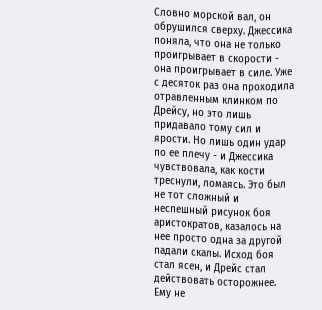Словно морской вал, он обрушился сверху. Джессика поняла, что она не только проигрывает в скорости - она проигрывает в силе. Уже с десяток раз она проходила отравленным клинком по Дрейсу, но это лишь придавало тому сил и ярости. Но лишь один удар по ее плечу - и Джессика чувствовала, как кости треснули, ломаясь. Это был не тот сложный и неспешный рисунок боя аристократов, казалось на нее просто одна за другой падали скалы. Исход боя стал ясен, и Дрейс стал действовать осторожнее. Ему не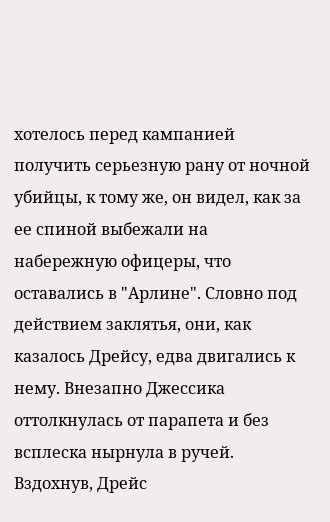хотелось перед кампанией получить серьезную рану от ночной убийцы, к тому же, он видел, как за ее спиной выбежали на набережную офицеры, что оставались в "Арлине". Словно под действием заклятья, они, как казалось Дрейсу, едва двигались к нему. Внезапно Джессика оттолкнулась от парапета и без всплеска нырнула в ручей. Вздохнув, Дрейс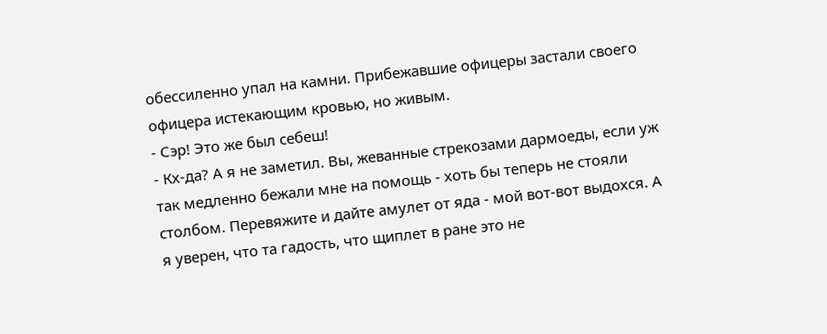обессиленно упал на камни. Прибежавшие офицеры застали своего офицера истекающим кровью, но живым.
- Сэр! Это же был себеш!
- Кх-да? А я не заметил. Вы, жеванные стрекозами дармоеды, если уж так медленно бежали мне на помощь - хоть бы теперь не стояли столбом. Перевяжите и дайте амулет от яда - мой вот-вот выдохся. А я уверен, что та гадость, что щиплет в ране это не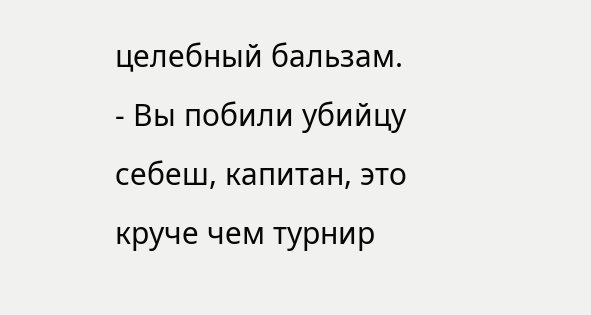целебный бальзам.
- Вы побили убийцу себеш, капитан, это круче чем турнир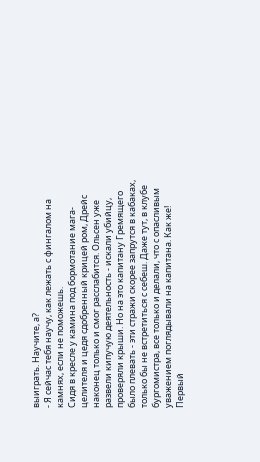выиграть. Научите, а?
- Я сейчас тебя научу, как лежать с фингалом на камнях, если не поможешь.
Сидя в кресле у камина под бормотание мага-целителя и цедя сдобренный крицей ром, Дрейс наконец только и смог расслабится. Ольсен уже развели кипучую деятельность - искали убийцу, проверяли крыши. Но на это капитану Гремящего было плевать - эти стражи скорее запрутся в кабаках, только бы не встретиться с себеш. Даже тут, в клубе бургомистра, все только и делали, что с опасливым уважением поглядывали на капитана. Как же! Первый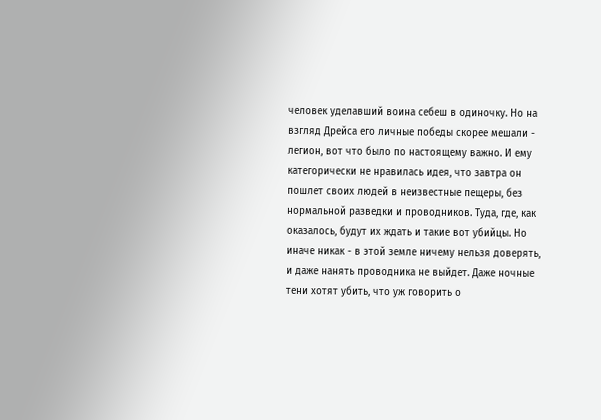человек уделавший воина себеш в одиночку. Но на взгляд Дрейса его личные победы скорее мешали - легион, вот что было по настоящему важно. И ему категорически не нравилась идея, что завтра он пошлет своих людей в неизвестные пещеры, без нормальной разведки и проводников. Туда, где, как оказалось, будут их ждать и такие вот убийцы. Но иначе никак - в этой земле ничему нельзя доверять, и даже нанять проводника не выйдет. Даже ночные тени хотят убить, что уж говорить о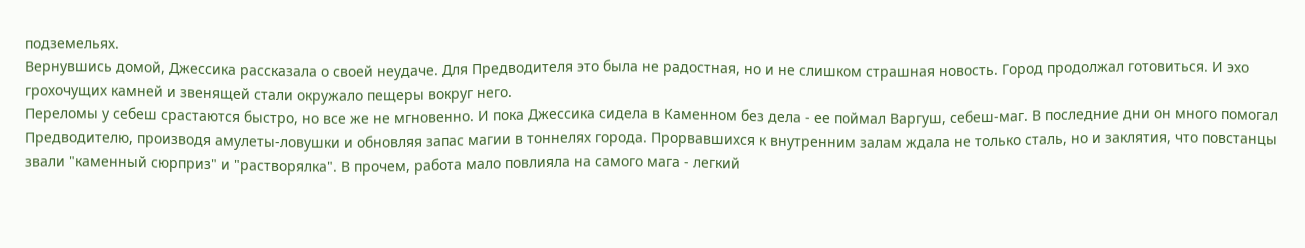подземельях.
Вернувшись домой, Джессика рассказала о своей неудаче. Для Предводителя это была не радостная, но и не слишком страшная новость. Город продолжал готовиться. И эхо грохочущих камней и звенящей стали окружало пещеры вокруг него.
Переломы у себеш срастаются быстро, но все же не мгновенно. И пока Джессика сидела в Каменном без дела - ее поймал Варгуш, себеш-маг. В последние дни он много помогал Предводителю, производя амулеты-ловушки и обновляя запас магии в тоннелях города. Прорвавшихся к внутренним залам ждала не только сталь, но и заклятия, что повстанцы звали "каменный сюрприз" и "растворялка". В прочем, работа мало повлияла на самого мага - легкий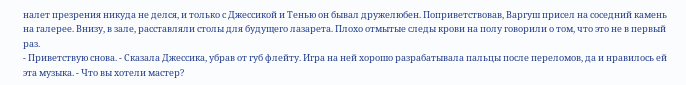налет презрения никуда не делся, и только с Джессикой и Тенью он бывал дружелюбен. Поприветствовав, Варгуш присел на соседний камень на галерее. Внизу, в зале, расставляли столы для будущего лазарета. Плохо отмытые следы крови на полу говорили о том, что это не в первый раз.
- Приветствую снова. - Сказала Джессика, убрав от губ флейту. Игра на ней хорошо разрабатывала пальцы после переломов, да и нравилось ей эта музыка. - Что вы хотели мастер?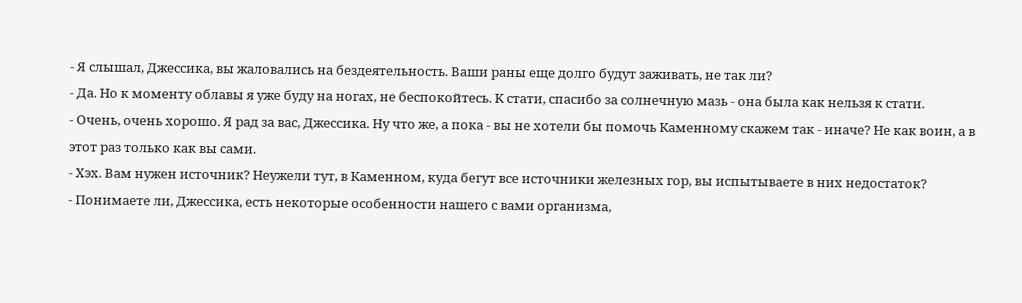- Я слышал, Джессика, вы жаловались на бездеятельность. Ваши раны еще долго будут заживать, не так ли?
- Да. Но к моменту облавы я уже буду на ногах, не беспокойтесь. К стати, спасибо за солнечную мазь - она была как нельзя к стати.
- Очень, очень хорошо. Я рад за вас, Джессика. Ну что же, а пока - вы не хотели бы помочь Каменному скажем так - иначе? Не как воин, а в этот раз только как вы сами.
- Хэх. Вам нужен источник? Неужели тут, в Каменном, куда бегут все источники железных гор, вы испытываете в них недостаток?
- Понимаете ли, Джессика, есть некоторые особенности нашего с вами организма,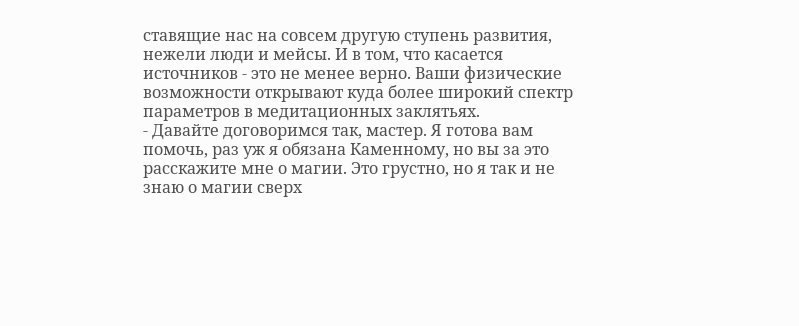ставящие нас на совсем другую ступень развития, нежели люди и мейсы. И в том, что касается источников - это не менее верно. Ваши физические возможности открывают куда более широкий спектр параметров в медитационных заклятьях.
- Давайте договоримся так, мастер. Я готова вам помочь, раз уж я обязана Каменному, но вы за это расскажите мне о магии. Это грустно, но я так и не знаю о магии сверх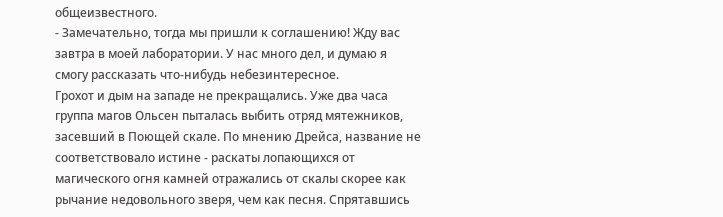общеизвестного.
- Замечательно, тогда мы пришли к соглашению! Жду вас завтра в моей лаборатории. У нас много дел, и думаю я смогу рассказать что-нибудь небезинтересное.
Грохот и дым на западе не прекращались. Уже два часа группа магов Ольсен пыталась выбить отряд мятежников, засевший в Поющей скале. По мнению Дрейса, название не соответствовало истине - раскаты лопающихся от магического огня камней отражались от скалы скорее как рычание недовольного зверя, чем как песня. Спрятавшись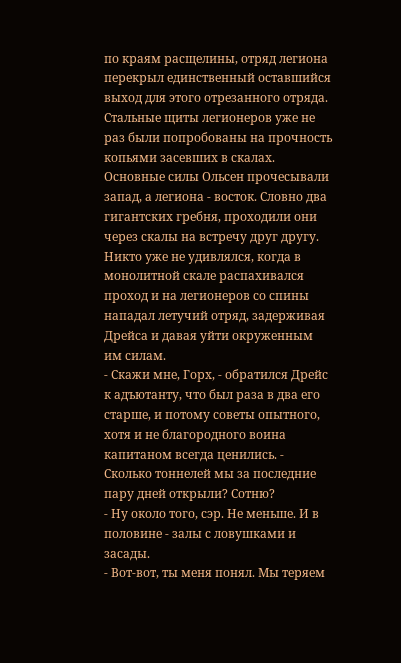по краям расщелины, отряд легиона перекрыл единственный оставшийся выход для этого отрезанного отряда. Стальные щиты легионеров уже не раз были попробованы на прочность копьями засевших в скалах. Основные силы Ольсен прочесывали запад, а легиона - восток. Словно два гигантских гребня, проходили они через скалы на встречу друг другу. Никто уже не удивлялся, когда в монолитной скале распахивался проход и на легионеров со спины нападал летучий отряд, задерживая Дрейса и давая уйти окруженным им силам.
- Скажи мне, Горх, - обратился Дрейс к адъютанту, что был раза в два его старше, и потому советы опытного, хотя и не благородного воина капитаном всегда ценились. - Сколько тоннелей мы за последние пару дней открыли? Сотню?
- Ну около того, сэр. Не меньше. И в половине - залы с ловушками и засады.
- Вот-вот, ты меня понял. Мы теряем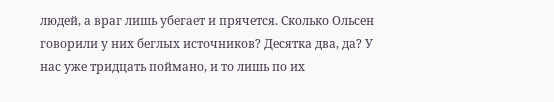людей, а враг лишь убегает и прячется. Сколько Ольсен говорили у них беглых источников? Десятка два, да? У нас уже тридцать поймано, и то лишь по их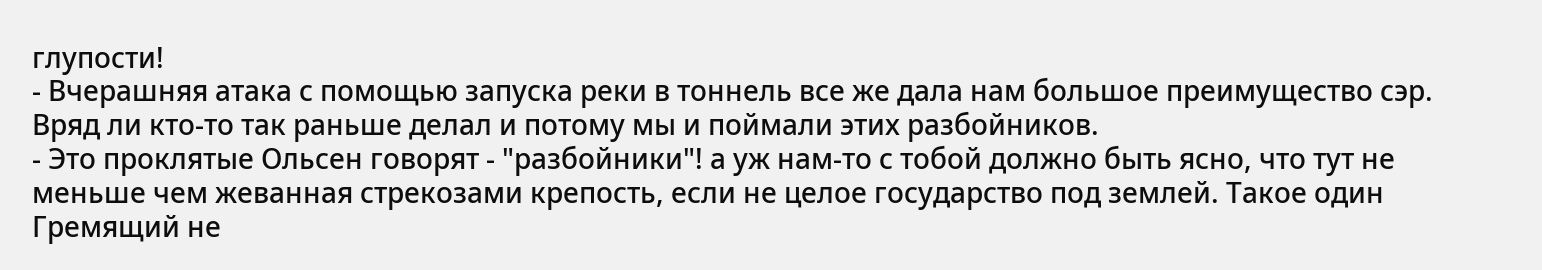глупости!
- Вчерашняя атака с помощью запуска реки в тоннель все же дала нам большое преимущество сэр. Вряд ли кто-то так раньше делал и потому мы и поймали этих разбойников.
- Это проклятые Ольсен говорят - "разбойники"! а уж нам-то с тобой должно быть ясно, что тут не меньше чем жеванная стрекозами крепость, если не целое государство под землей. Такое один Гремящий не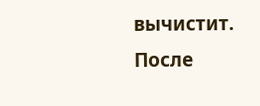вычистит. После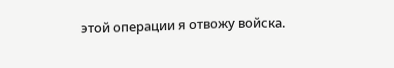этой операции я отвожу войска.